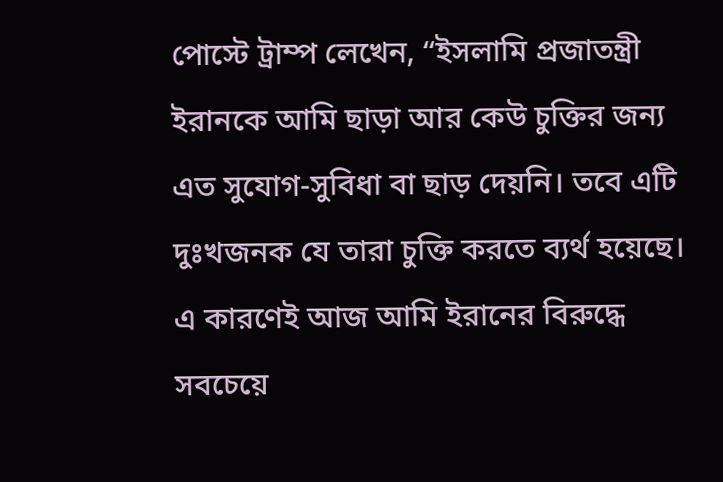পোস্টে ট্রাম্প লেখেন, “ইসলামি প্রজাতন্ত্রী ইরানকে আমি ছাড়া আর কেউ চুক্তির জন্য এত সুযোগ-সুবিধা বা ছাড় দেয়নি। তবে এটি দুঃখজনক যে তারা চুক্তি করতে ব্যর্থ হয়েছে। এ কারণেই আজ আমি ইরানের বিরুদ্ধে সবচেয়ে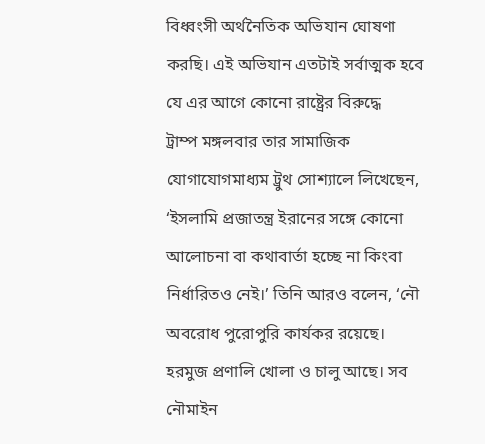বিধ্বংসী অর্থনৈতিক অভিযান ঘোষণা করছি। এই অভিযান এতটাই সর্বাত্মক হবে যে এর আগে কোনো রাষ্ট্রের বিরুদ্ধে
ট্রাম্প মঙ্গলবার তার সামাজিক যোগাযোগমাধ্যম ট্রুথ সোশ্যালে লিখেছেন, ‘ইসলামি প্রজাতন্ত্র ইরানের সঙ্গে কোনো আলোচনা বা কথাবার্তা হচ্ছে না কিংবা নির্ধারিতও নেই।’ তিনি আরও বলেন, ‘নৌ অবরোধ পুরোপুরি কার্যকর রয়েছে। হরমুজ প্রণালি খোলা ও চালু আছে। সব নৌমাইন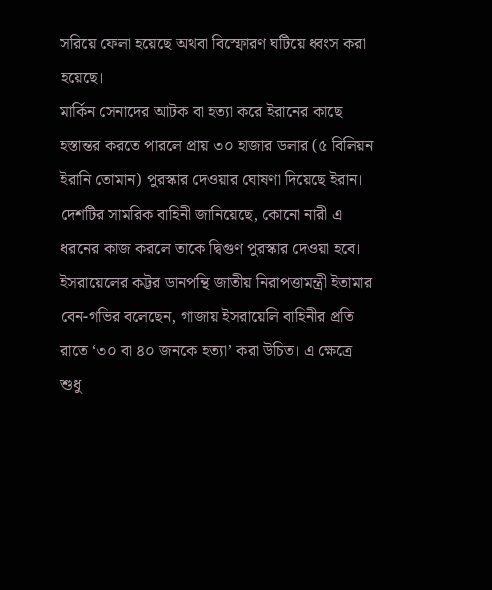সরিয়ে ফেলা হয়েছে অথবা বিস্ফোরণ ঘটিয়ে ধ্বংস করা হয়েছে।
মার্কিন সেনাদের আটক বা হত্যা করে ইরানের কাছে হস্তান্তর করতে পারলে প্রায় ৩০ হাজার ডলার (৫ বিলিয়ন ইরানি তোমান) পুরস্কার দেওয়ার ঘোষণা দিয়েছে ইরান। দেশটির সামরিক বাহিনী জানিয়েছে, কোনো নারী এ ধরনের কাজ করলে তাকে দ্বিগুণ পুরস্কার দেওয়া হবে।
ইসরায়েলের কট্টর ডানপন্থি জাতীয় নিরাপত্তামন্ত্রী ইতামার বেন-গভির বলেছেন, গাজায় ইসরায়েলি বাহিনীর প্রতি রাতে ‘৩০ বা ৪০ জনকে হত্যা’ করা উচিত। এ ক্ষেত্রে শুধু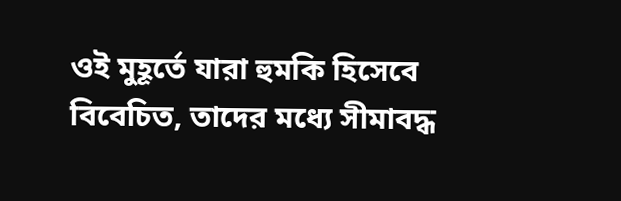ওই মুহূর্তে যারা হুমকি হিসেবে বিবেচিত, তাদের মধ্যে সীমাবদ্ধ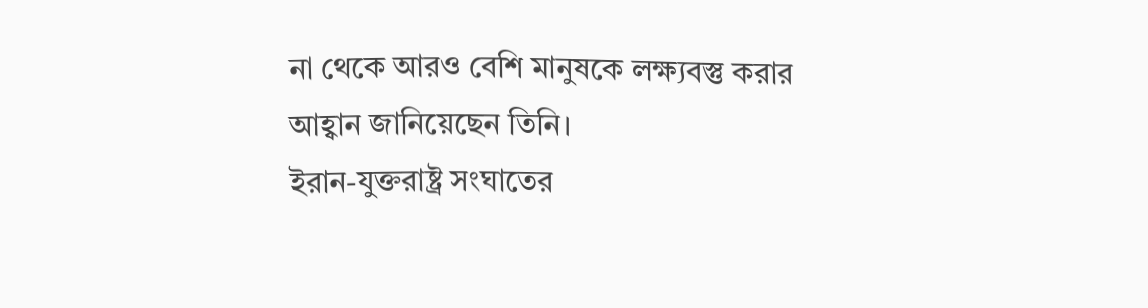না থেকে আরও বেশি মানুষকে লক্ষ্যবস্তু করার আহ্বান জানিয়েছেন তিনি।
ইরান-যুক্তরাষ্ট্র সংঘাতের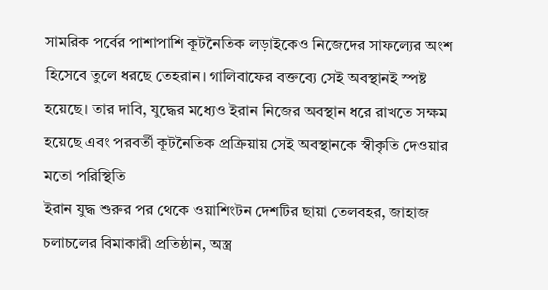সামরিক পর্বের পাশাপাশি কূটনৈতিক লড়াইকেও নিজেদের সাফল্যের অংশ হিসেবে তুলে ধরছে তেহরান। গালিবাফের বক্তব্যে সেই অবস্থানই স্পষ্ট হয়েছে। তার দাবি, যুদ্ধের মধ্যেও ইরান নিজের অবস্থান ধরে রাখতে সক্ষম হয়েছে এবং পরবর্তী কূটনৈতিক প্রক্রিয়ায় সেই অবস্থানকে স্বীকৃতি দেওয়ার মতো পরিস্থিতি
ইরান যুদ্ধ শুরুর পর থেকে ওয়াশিংটন দেশটির ছায়া তেলবহর, জাহাজ চলাচলের বিমাকারী প্রতিষ্ঠান, অস্ত্র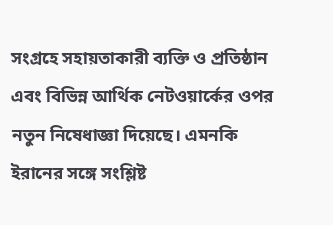সংগ্রহে সহায়তাকারী ব্যক্তি ও প্রতিষ্ঠান এবং বিভিন্ন আর্থিক নেটওয়ার্কের ওপর নতুন নিষেধাজ্ঞা দিয়েছে। এমনকি ইরানের সঙ্গে সংশ্লিষ্ট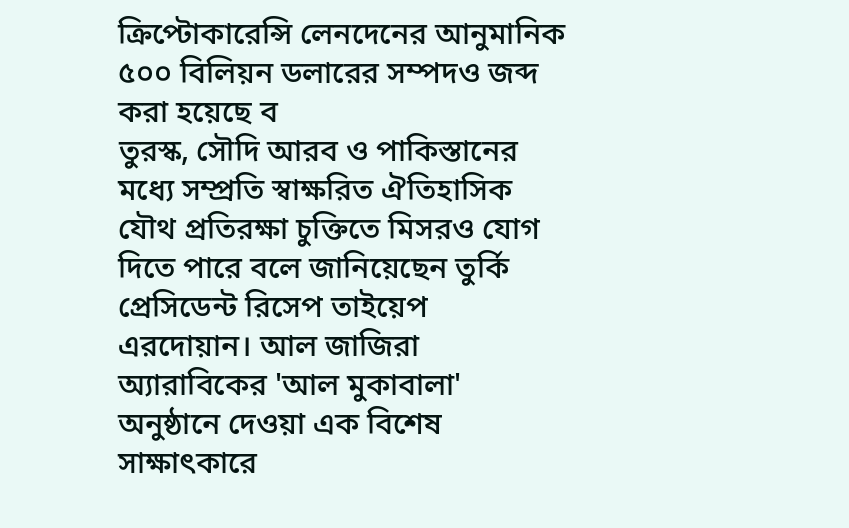ক্রিপ্টোকারেন্সি লেনদেনের আনুমানিক ৫০০ বিলিয়ন ডলারের সম্পদও জব্দ করা হয়েছে ব
তুরস্ক, সৌদি আরব ও পাকিস্তানের মধ্যে সম্প্রতি স্বাক্ষরিত ঐতিহাসিক যৌথ প্রতিরক্ষা চুক্তিতে মিসরও যোগ দিতে পারে বলে জানিয়েছেন তুর্কি প্রেসিডেন্ট রিসেপ তাইয়েপ এরদোয়ান। আল জাজিরা অ্যারাবিকের 'আল মুকাবালা' অনুষ্ঠানে দেওয়া এক বিশেষ সাক্ষাৎকারে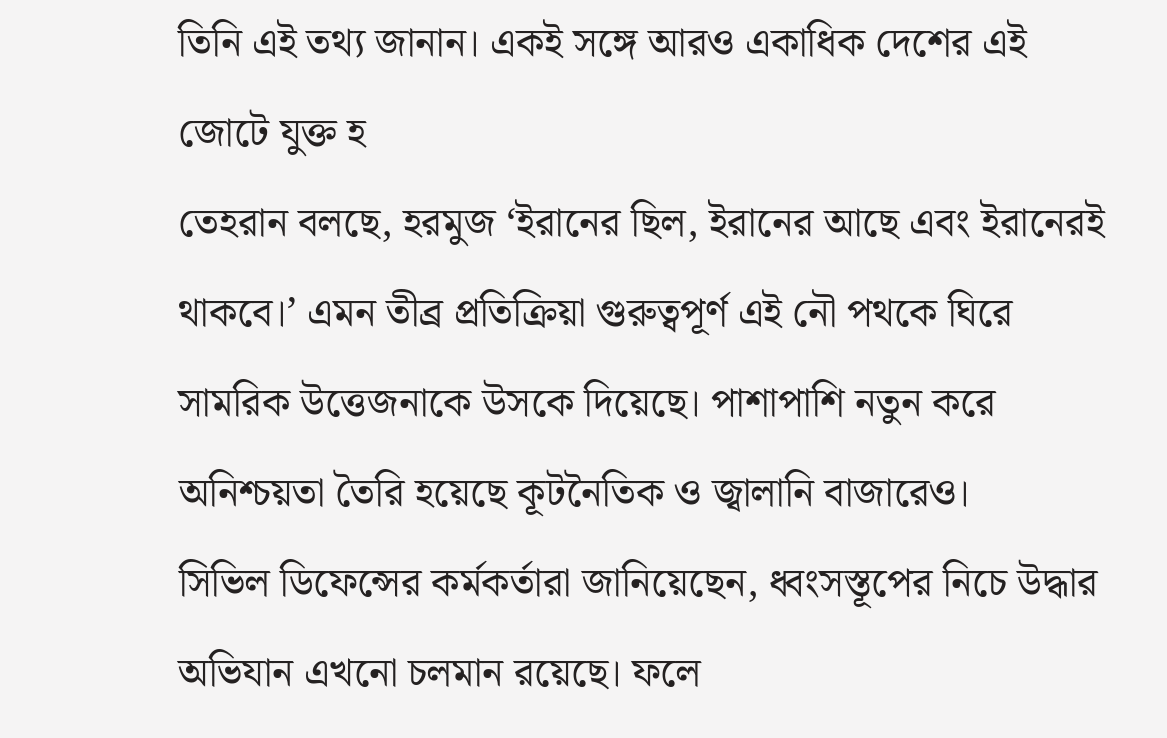তিনি এই তথ্য জানান। একই সঙ্গে আরও একাধিক দেশের এই জোটে যুক্ত হ
তেহরান বলছে, হরমুজ ‘ইরানের ছিল, ইরানের আছে এবং ইরানেরই থাকবে।’ এমন তীব্র প্রতিক্রিয়া গুরুত্বপূর্ণ এই নৌ পথকে ঘিরে সামরিক উত্তেজনাকে উসকে দিয়েছে। পাশাপাশি নতুন করে অনিশ্চয়তা তৈরি হয়েছে কূটনৈতিক ও জ্বালানি বাজারেও।
সিভিল ডিফেন্সের কর্মকর্তারা জানিয়েছেন, ধ্বংসস্তূপের নিচে উদ্ধার অভিযান এখনো চলমান রয়েছে। ফলে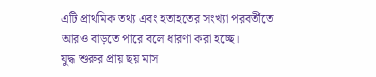এটি প্রাথমিক তথ্য এবং হতাহতের সংখ্যা পরবর্তীতে আরও বাড়তে পারে বলে ধারণা করা হচ্ছে।
যুদ্ধ শুরুর প্রায় ছয় মাস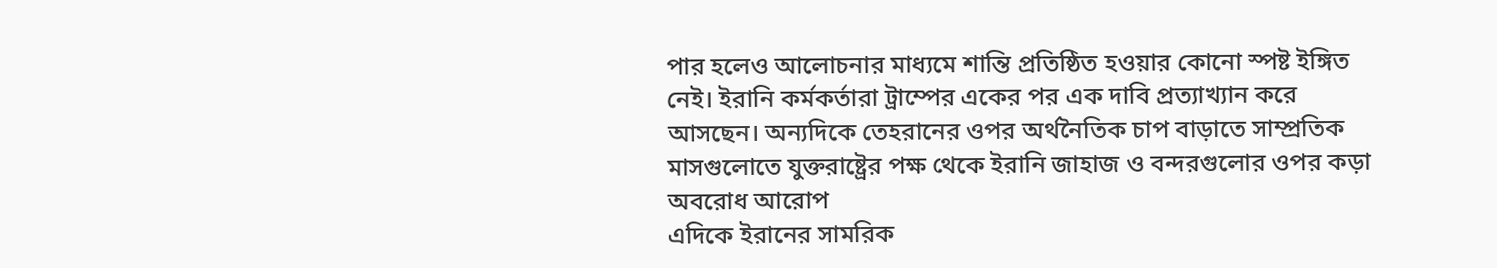পার হলেও আলোচনার মাধ্যমে শান্তি প্রতিষ্ঠিত হওয়ার কোনো স্পষ্ট ইঙ্গিত নেই। ইরানি কর্মকর্তারা ট্রাম্পের একের পর এক দাবি প্রত্যাখ্যান করে আসছেন। অন্যদিকে তেহরানের ওপর অর্থনৈতিক চাপ বাড়াতে সাম্প্রতিক মাসগুলোতে যুক্তরাষ্ট্রের পক্ষ থেকে ইরানি জাহাজ ও বন্দরগুলোর ওপর কড়া অবরোধ আরোপ
এদিকে ইরানের সামরিক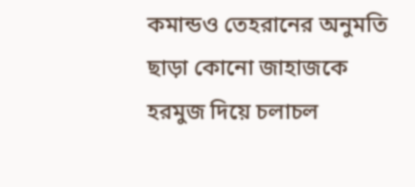কমান্ডও তেহরানের অনুমতি ছাড়া কোনো জাহাজকে হরমুজ দিয়ে চলাচল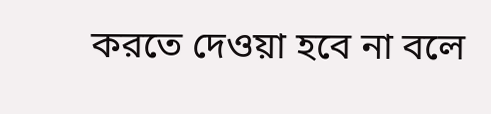করতে দেওয়া হবে না বলে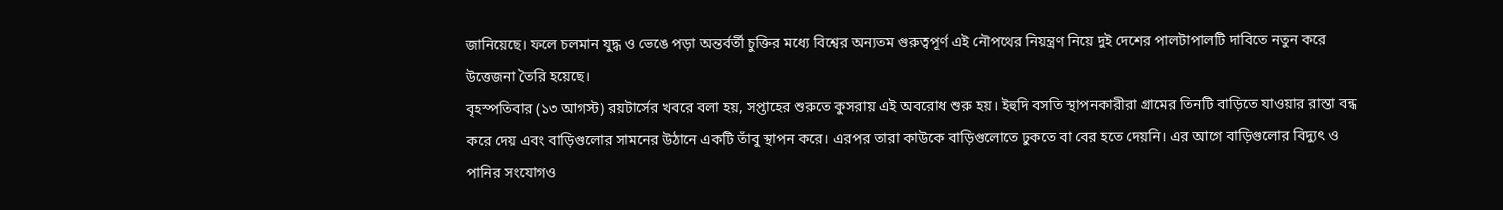জানিয়েছে। ফলে চলমান যুদ্ধ ও ভেঙে পড়া অন্তর্বর্তী চুক্তির মধ্যে বিশ্বের অন্যতম গুরুত্বপূর্ণ এই নৌপথের নিয়ন্ত্রণ নিয়ে দুই দেশের পালটাপালটি দাবিতে নতুন করে উত্তেজনা তৈরি হয়েছে।
বৃহস্পতিবার (১৩ আগস্ট) রয়টার্সের খবরে বলা হয়, সপ্তাহের শুরুতে কুসরায় এই অবরোধ শুরু হয়। ইহুদি বসতি স্থাপনকারীরা গ্রামের তিনটি বাড়িতে যাওয়ার রাস্তা বন্ধ করে দেয় এবং বাড়িগুলোর সামনের উঠানে একটি তাঁবু স্থাপন করে। এরপর তারা কাউকে বাড়িগুলোতে ঢুকতে বা বের হতে দেয়নি। এর আগে বাড়িগুলোর বিদ্যুৎ ও পানির সংযোগও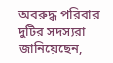অবরুদ্ধ পরিবার দুটির সদস্যরা জানিয়েছেন,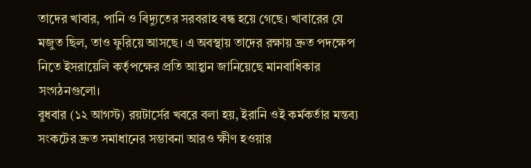তাদের খাবার, পানি ও বিদ্যুতের সরবরাহ বন্ধ হয়ে গেছে। খাবারের যে মজুত ছিল, তাও ফুরিয়ে আসছে। এ অবস্থায় তাদের রক্ষায় দ্রুত পদক্ষেপ নিতে ইসরায়েলি কর্তৃপক্ষের প্রতি আহ্বান জানিয়েছে মানবাধিকার সংগঠনগুলো।
বুধবার (১২ আগস্ট) রয়টার্সের খবরে বলা হয়, ইরানি ওই কর্মকর্তার মন্তব্য সংকটের দ্রুত সমাধানের সম্ভাবনা আরও ক্ষীণ হওয়ার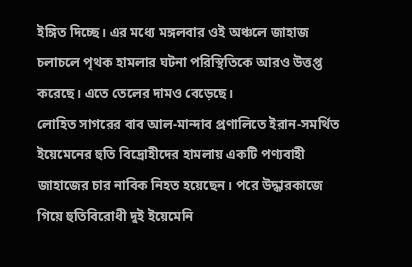ইঙ্গিত দিচ্ছে। এর মধ্যে মঙ্গলবার ওই অঞ্চলে জাহাজ চলাচলে পৃথক হামলার ঘটনা পরিস্থিতিকে আরও উত্তপ্ত করেছে। এতে তেলের দামও বেড়েছে।
লোহিত সাগরের বাব আল-মান্দাব প্রণালিতে ইরান-সমর্থিত ইয়েমেনের হুতি বিদ্রোহীদের হামলায় একটি পণ্যবাহী জাহাজের চার নাবিক নিহত হয়েছেন। পরে উদ্ধারকাজে গিয়ে হুতিবিরোধী দুই ইয়েমেনি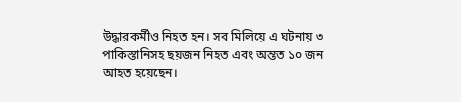উদ্ধারকর্মীও নিহত হন। সব মিলিয়ে এ ঘটনায় ৩ পাকিস্তানিসহ ছয়জন নিহত এবং অন্তত ১০ জন আহত হয়েছেন।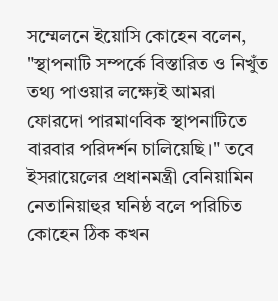সম্মেলনে ইয়োসি কোহেন বলেন, "স্থাপনাটি সম্পর্কে বিস্তারিত ও নিখুঁত তথ্য পাওয়ার লক্ষ্যেই আমরা ফোরদো পারমাণবিক স্থাপনাটিতে বারবার পরিদর্শন চালিয়েছি।" তবে ইসরায়েলের প্রধানমন্ত্রী বেনিয়ামিন নেতানিয়াহুর ঘনিষ্ঠ বলে পরিচিত কোহেন ঠিক কখন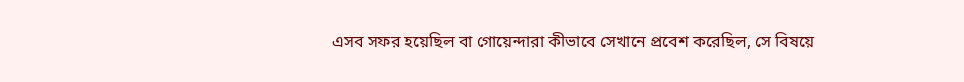এসব সফর হয়েছিল বা গোয়েন্দারা কীভাবে সেখানে প্রবেশ করেছিল, সে বিষয়ে